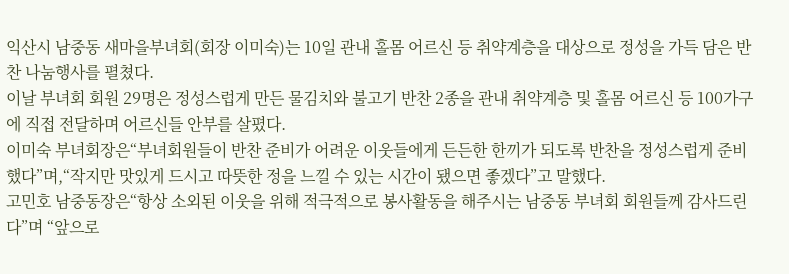익산시 남중동 새마을부녀회(회장 이미숙)는 10일 관내 홀몸 어르신 등 취약계층을 대상으로 정성을 가득 담은 반찬 나눔행사를 펼쳤다.
이날 부녀회 회원 29명은 정성스럽게 만든 물김치와 불고기 반찬 2종을 관내 취약계층 및 홀몸 어르신 등 100가구에 직접 전달하며 어르신들 안부를 살폈다.
이미숙 부녀회장은“부녀회원들이 반찬 준비가 어려운 이웃들에게 든든한 한끼가 되도록 반찬을 정성스럽게 준비했다”며,“작지만 맛있게 드시고 따뜻한 정을 느낄 수 있는 시간이 됐으면 좋겠다”고 말했다.
고민호 남중동장은“항상 소외된 이웃을 위해 적극적으로 봉사활동을 해주시는 남중동 부녀회 회원들께 감사드린다”며 “앞으로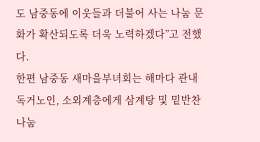도 남중동에 이웃들과 더불어 사는 나눔 문화가 확산되도록 더욱 노력하겠다”고 전했다.
한편 남중동 새마을부녀회는 해마다 관내 독거노인, 소외계층에게 삼계탕 및 밑반찬 나눔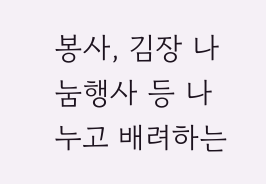봉사, 김장 나눔행사 등 나누고 배려하는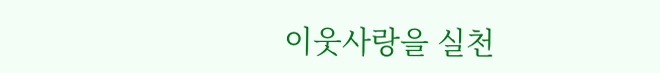이웃사랑을 실천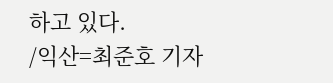하고 있다.
/익산=최준호 기자